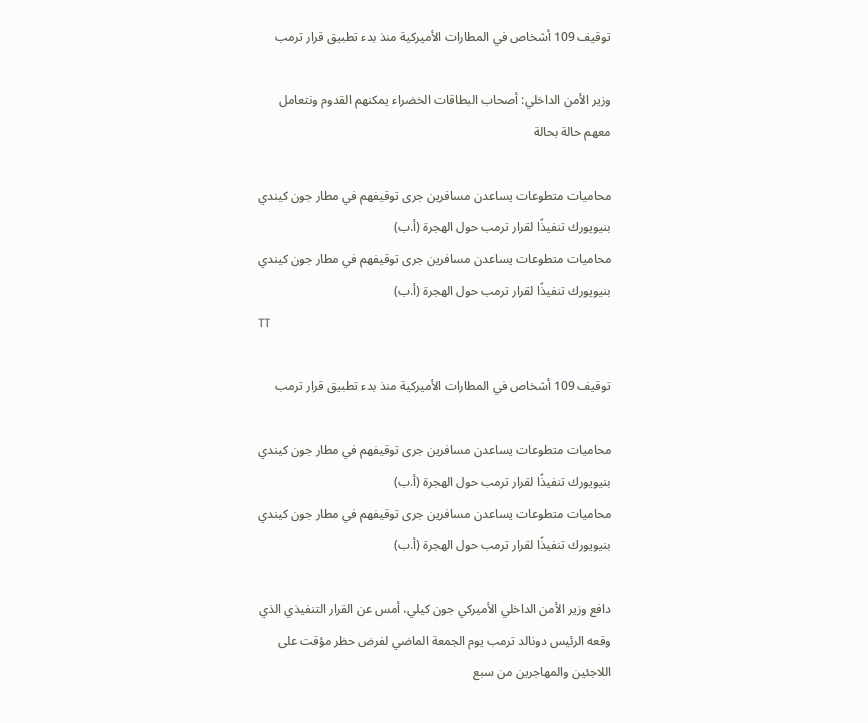توقيف 109 أشخاص في المطارات الأميركية منذ بدء تطبيق قرار ترمب

وزير الأمن الداخلي: أصحاب البطاقات الخضراء يمكنهم القدوم ونتعامل معهم حالة بحالة

محاميات متطوعات يساعدن مسافرين جرى توقيفهم في مطار جون كيندي بنيويورك تنفيذًا لقرار ترمب حول الهجرة (أ.ب)
محاميات متطوعات يساعدن مسافرين جرى توقيفهم في مطار جون كيندي بنيويورك تنفيذًا لقرار ترمب حول الهجرة (أ.ب)
TT

توقيف 109 أشخاص في المطارات الأميركية منذ بدء تطبيق قرار ترمب

محاميات متطوعات يساعدن مسافرين جرى توقيفهم في مطار جون كيندي بنيويورك تنفيذًا لقرار ترمب حول الهجرة (أ.ب)
محاميات متطوعات يساعدن مسافرين جرى توقيفهم في مطار جون كيندي بنيويورك تنفيذًا لقرار ترمب حول الهجرة (أ.ب)

دافع وزير الأمن الداخلي الأميركي جون كيلي، أمس عن القرار التنفيذي الذي وقعه الرئيس دونالد ترمب يوم الجمعة الماضي لفرض حظر مؤقت على اللاجئين والمهاجرين من سبع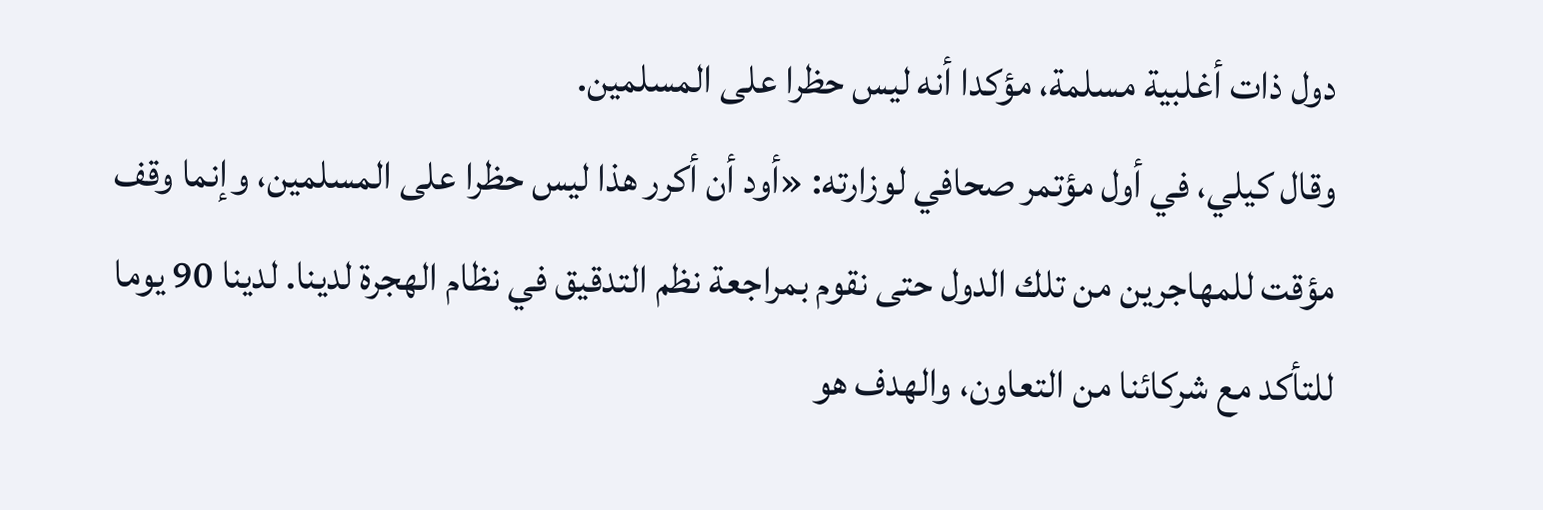دول ذات أغلبية مسلمة، مؤكدا أنه ليس حظرا على المسلمين.
وقال كيلي، في أول مؤتمر صحافي لوزارته: «أود أن أكرر هذا ليس حظرا على المسلمين، وإنما وقف مؤقت للمهاجرين من تلك الدول حتى نقوم بمراجعة نظم التدقيق في نظام الهجرة لدينا. لدينا 90 يوما للتأكد مع شركائنا من التعاون، والهدف هو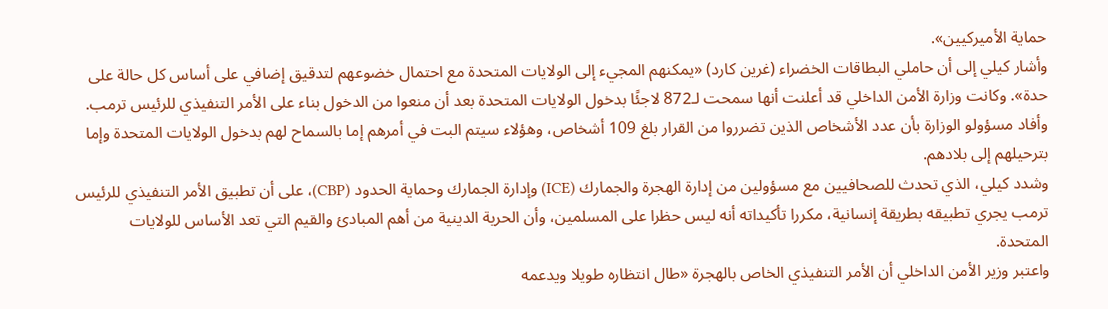حماية الأميركيين».
وأشار كيلي إلى أن حاملي البطاقات الخضراء (غرين كارد) «يمكنهم المجيء إلى الولايات المتحدة مع احتمال خضوعهم لتدقيق إضافي على أساس كل حالة على حدة». وكانت وزارة الأمن الداخلي قد أعلنت أنها سمحت لـ872 لاجئًا بدخول الولايات المتحدة بعد أن منعوا من الدخول بناء على الأمر التنفيذي للرئيس ترمب. وأفاد مسؤولو الوزارة بأن عدد الأشخاص الذين تضرروا من القرار بلغ 109 أشخاص، وهؤلاء سيتم البت في أمرهم إما بالسماح لهم بدخول الولايات المتحدة وإما بترحيلهم إلى بلادهم.
وشدد كيلي، الذي تحدث للصحافيين مع مسؤولين من إدارة الهجرة والجمارك (ICE) وإدارة الجمارك وحماية الحدود (CBP)، على أن تطبيق الأمر التنفيذي للرئيس ترمب يجري تطبيقه بطريقة إنسانية، مكررا تأكيداته أنه ليس حظرا على المسلمين، وأن الحرية الدينية من أهم المبادئ والقيم التي تعد الأساس للولايات المتحدة.
واعتبر وزير الأمن الداخلي أن الأمر التنفيذي الخاص بالهجرة «طال انتظاره طويلا ويدعمه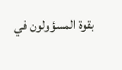بقوة المسؤولون في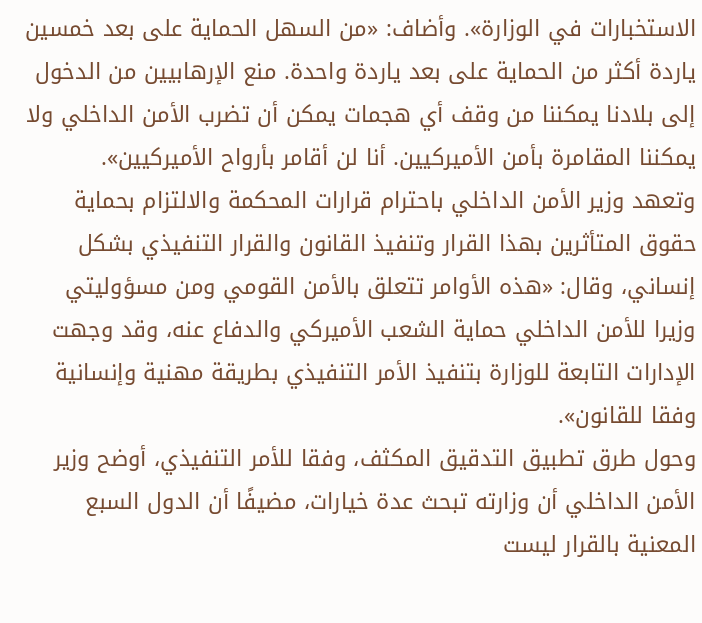الاستخبارات في الوزارة». وأضاف: «من السهل الحماية على بعد خمسين ياردة أكثر من الحماية على بعد ياردة واحدة. منع الإرهابيين من الدخول إلى بلادنا يمكننا من وقف أي هجمات يمكن أن تضرب الأمن الداخلي ولا يمكننا المقامرة بأمن الأميركيين. أنا لن أقامر بأرواح الأميركيين».
وتعهد وزير الأمن الداخلي باحترام قرارات المحكمة والالتزام بحماية حقوق المتأثرين بهذا القرار وتنفيذ القانون والقرار التنفيذي بشكل إنساني، وقال: «هذه الأوامر تتعلق بالأمن القومي ومن مسؤوليتي وزيرا للأمن الداخلي حماية الشعب الأميركي والدفاع عنه، وقد وجهت الإدارات التابعة للوزارة بتنفيذ الأمر التنفيذي بطريقة مهنية وإنسانية وفقا للقانون».
وحول طرق تطبيق التدقيق المكثف، وفقا للأمر التنفيذي، أوضح وزير الأمن الداخلي أن وزارته تبحث عدة خيارات، مضيفًا أن الدول السبع المعنية بالقرار ليست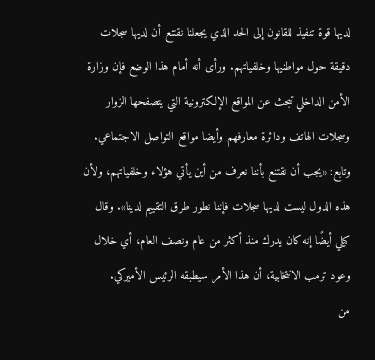لديها قوة تنفيذ للقانون إلى الحد الذي يجعلنا نقتنع أن لديها سجلات دقيقة حول مواطنيها وخلفياتهم. ورأى أنه أمام هذا الوضع فإن وزارة الأمن الداخلي تبحث عن المواقع الإلكترونية التي يتصفحها الزوار وسجلات الهاتف ودائرة معارفهم وأيضا مواقع التواصل الاجتماعي. وتابع: «يجب أن نقتنع بأننا نعرف من أين يأتي هؤلاء وخلفياتهم، ولأن هذه الدول ليست لديها سجلات فإننا نطور طرق التقييم لدينا». وقال كيلي أيضًا إنه كان يدرك منذ أكثر من عام ونصف العام، أي خلال وعود ترمب الانتخابية، أن هذا الأمر سيطبقه الرئيس الأميركي.
من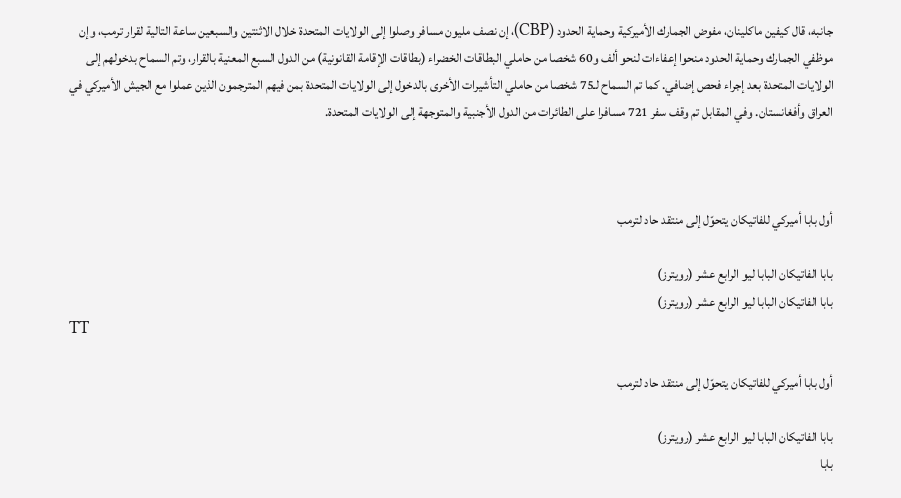جانبه، قال كيفين ماكلينان، مفوض الجمارك الأميركية وحماية الحدود (CBP)، إن نصف مليون مسافر وصلوا إلى الولايات المتحدة خلال الاثنتين والسبعين ساعة التالية لقرار ترمب، وإن موظفي الجمارك وحماية الحدود منحوا إعفاءات لنحو ألف و60 شخصا من حاملي البطاقات الخضراء (بطاقات الإقامة القانونية) من الدول السبع المعنية بالقرار، وتم السماح بدخولهم إلى الولايات المتحدة بعد إجراء فحص إضافي. كما تم السماح لـ75 شخصا من حاملي التأشيرات الأخرى بالدخول إلى الولايات المتحدة بمن فيهم المترجمون الذين عملوا مع الجيش الأميركي في العراق وأفغانستان. وفي المقابل تم وقف سفر 721 مسافرا على الطائرات من الدول الأجنبية والمتوجهة إلى الولايات المتحدة.



أول بابا أميركي للفاتيكان يتحوّل إلى منتقد حاد لترمب

بابا الفاتيكان البابا ليو الرابع عشر (رويترز)
بابا الفاتيكان البابا ليو الرابع عشر (رويترز)
TT

أول بابا أميركي للفاتيكان يتحوّل إلى منتقد حاد لترمب

بابا الفاتيكان البابا ليو الرابع عشر (رويترز)
بابا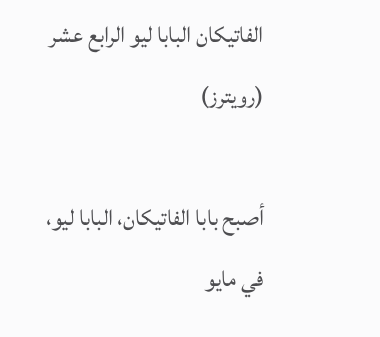الفاتيكان البابا ليو الرابع عشر (رويترز)

أصبح بابا الفاتيكان، البابا ليو، في ‌مايو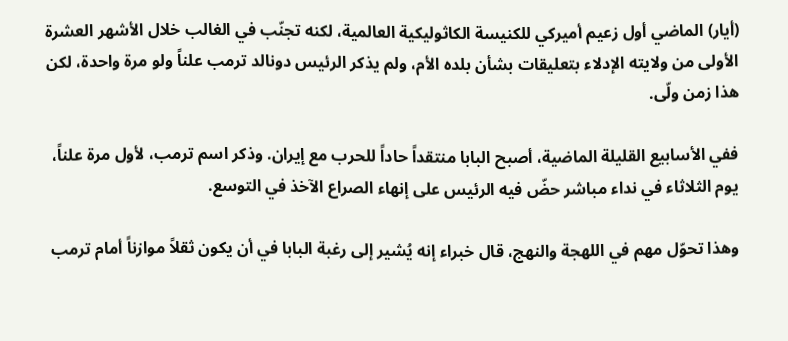(أيار) الماضي أول زعيم أميركي للكنيسة الكاثوليكية العالمية، لكنه تجنّب في الغالب خلال الأشهر العشرة الأولى من ولايته الإدلاء بتعليقات بشأن بلده الأم، ولم يذكر الرئيس دونالد ترمب علناً ولو مرة واحدة، لكن هذا زمن ولّى.

ففي الأسابيع القليلة الماضية، أصبح البابا منتقداً حاداً للحرب مع إيران. وذكر اسم ترمب، لأول مرة علناً، يوم الثلاثاء في نداء مباشر حضّ فيه الرئيس على إنهاء الصراع الآخذ في التوسع.

وهذا تحوّل مهم في اللهجة والنهج، قال خبراء إنه يُشير إلى رغبة البابا في أن يكون ثقلاً موازناً أمام ترمب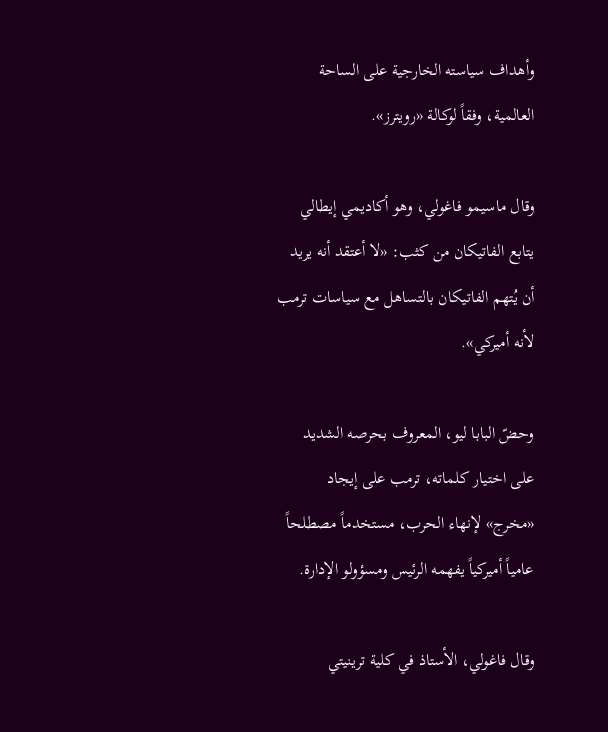وأهداف سياسته الخارجية على الساحة العالمية، وفقاً لوكالة «رويترز».

وقال ماسيمو فاغولي، وهو أكاديمي إيطالي يتابع الفاتيكان من كثب: «لا أعتقد أنه يريد أن يُتهم الفاتيكان بالتساهل مع سياسات ترمب لأنه أميركي».

وحضّ البابا ليو، المعروف بحرصه الشديد على اختيار كلماته، ترمب على إيجاد «مخرج» لإنهاء الحرب، مستخدماً مصطلحاً عامياً أميركياً يفهمه الرئيس ومسؤولو الإدارة.

وقال فاغولي، الأستاذ في كلية ترينيتي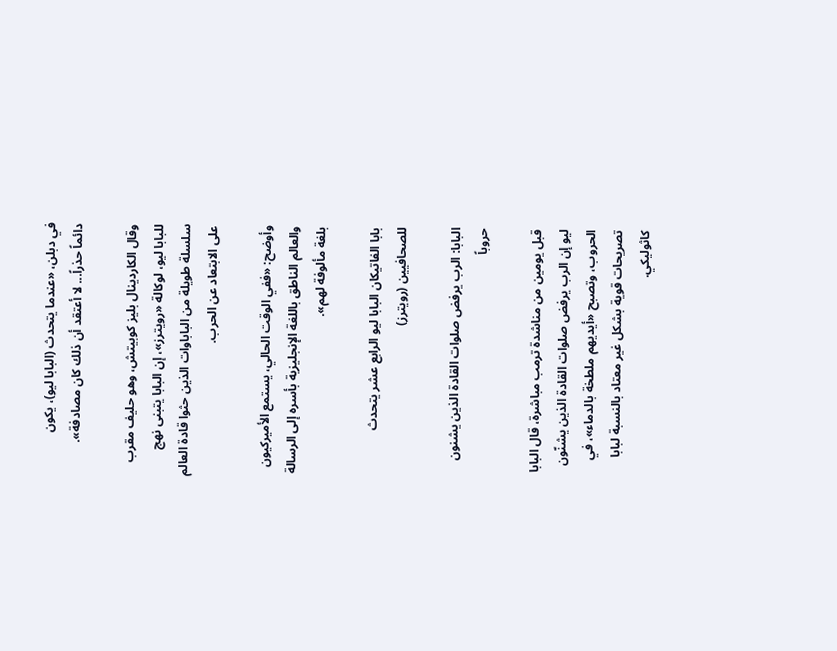في دبلن، «عندما يتحدث (البابا ‌ليو)، يكون دائماً ‌حذراً... لا أعتقد أن ذلك كان مصادفة».

وقال الكاردينال بليز كوبيتش، وهو ‌حليف مقرب للبابا ليو، لوكالة «رويترز»، إن البابا يتبنى نهج سلسلة طويلة من الباباوات الذين حثوا قادة العالم على الابتعاد عن الحرب.

وأوضح: «ففي الوقت الحالي، يستمع الأميركيون والعالم الناطق باللغة الإنجليزية بأسره إلى الرسالة بلغة مألوفة لهم».

بابا الفاتيكان البابا ليو الرابع عشر يتحدث للصحافيين (رويترز)

البابا: الرب يرفض صلوات القادة الذين يشنون حروباً

قبل يومين من مناشدة ترمب مباشرة، قال البابا ليو إن الرب يرفض صلوات القادة الذين يشنّون الحروب، وتصبح «أيديهم ملطخة بالدماء»، في تصريحات قوية بشكل غير معتاد بالنسبة لبابا كاثوليكي.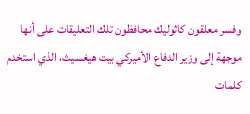وفسر معلقون كاثوليك محافظون تلك التعليقات على أنها موجهة إلى وزير الدفاع الأميركي بيت هيغسيث، الذي استخدم كلمات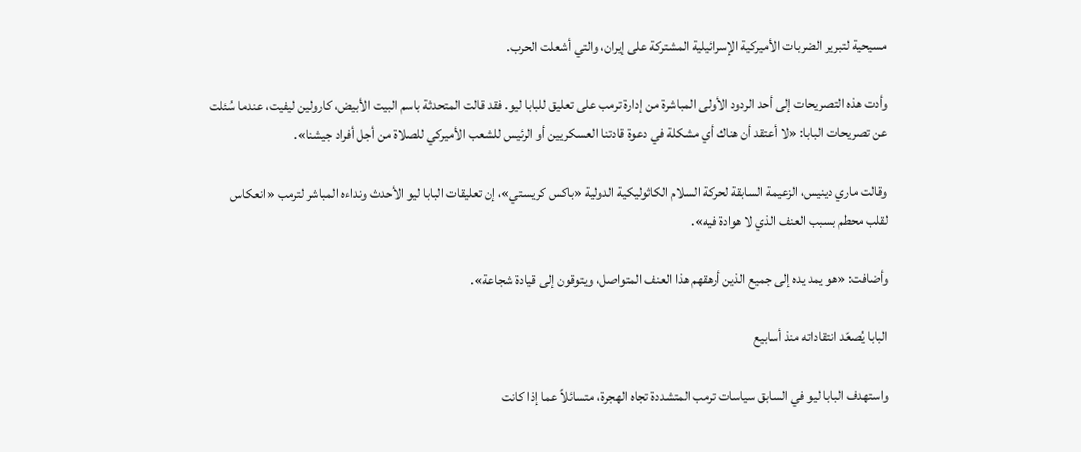مسيحية لتبرير الضربات الأميركية الإسرائيلية المشتركة على إيران، والتي أشعلت الحرب.

وأدت هذه التصريحات ‌إلى أحد الردود الأولى المباشرة من إدارة ترمب على تعليق للبابا ‌ليو. فقد قالت المتحدثة باسم البيت الأبيض، كارولين ليفيت، عندما سُئلت عن تصريحات البابا: «لا أعتقد أن هناك أي مشكلة في ‌دعوة قادتنا العسكريين أو الرئيس للشعب الأميركي للصلاة من أجل أفراد جيشنا».

وقالت ماري دينيس، الزعيمة السابقة ‌لحركة السلام الكاثوليكية الدولية «باكس كريستي»، إن تعليقات البابا ليو الأحدث ونداءه المباشر لترمب «انعكاس لقلب محطم بسبب العنف الذي لا هوادة فيه».

وأضافت: «هو يمد يده إلى جميع الذين أرهقهم هذا العنف المتواصل، ويتوقون إلى قيادة شجاعة».

البابا يُصعّد انتقاداته منذ أسابيع

واستهدف البابا ليو في السابق سياسات ترمب المتشددة تجاه الهجرة، متسائلاً عما إذا كانت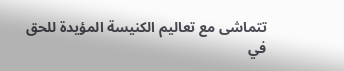تتماشى مع تعاليم الكنيسة ‌المؤيدة للحق في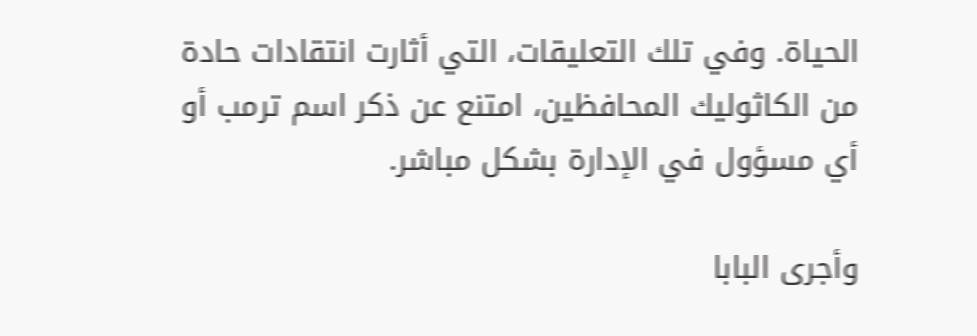الحياة. وفي تلك التعليقات، التي أثارت انتقادات حادة من الكاثوليك المحافظين، امتنع عن ذكر اسم ترمب أو أي مسؤول في الإدارة بشكل مباشر.

وأجرى البابا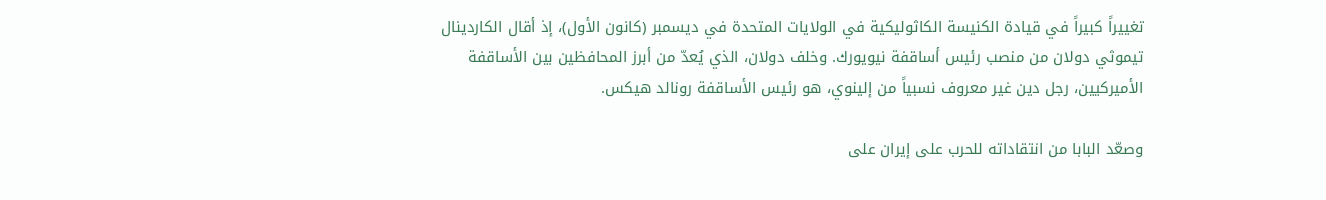تغييراً كبيراً في قيادة الكنيسة الكاثوليكية في الولايات المتحدة في ديسمبر (كانون الأول)، إذ أقال الكاردينال تيموثي دولان من منصب رئيس أساقفة نيويورك. وخلف دولان، الذي يُعدّ من أبرز المحافظين بين الأساقفة الأميركيين، رجل دين غير معروف نسبياً من إلينوي، هو رئيس الأساقفة رونالد هيكس.

وصعّد البابا من انتقاداته للحرب على إيران على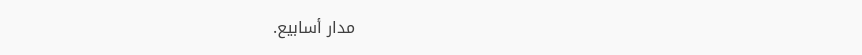مدار أسابيع.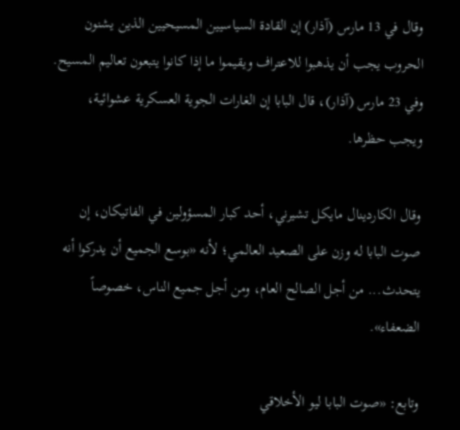وقال في 13 مارس (آذار) إن القادة السياسيين المسيحيين الذين يشنون الحروب يجب أن يذهبوا للاعتراف ويقيموا ما إذا كانوا يتبعون تعاليم المسيح. وفي 23 مارس (آذار)، قال البابا إن الغارات الجوية العسكرية عشوائية، ويجب حظرها.

وقال الكاردينال مايكل تشيرني، أحد كبار المسؤولين في الفاتيكان، إن صوت البابا له وزن على الصعيد العالمي؛ لأنه «بوسع الجميع أن يدركوا أنه يتحدث... من أجل الصالح العام، ومن أجل جميع الناس، خصوصاً الضعفاء».

وتابع: «صوت البابا ليو الأخلاقي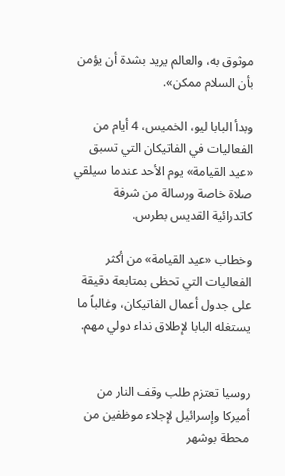موثوق به، والعالم يريد بشدة أن يؤمن بأن السلام ممكن».

وبدأ البابا ليو، الخميس، 4 أيام من الفعاليات في الفاتيكان التي تسبق «عيد القيامة» يوم الأحد عندما سيلقي صلاة خاصة ورسالة من شرفة كاتدرائية القديس بطرس.

وخطاب «عيد القيامة» من أكثر الفعاليات التي تحظى بمتابعة دقيقة على جدول أعمال الفاتيكان، وغالباً ما يستغله البابا لإطلاق نداء دولي مهم.


روسيا تعتزم طلب وقف النار من أميركا وإسرائيل لإجلاء موظفين من محطة بوشهر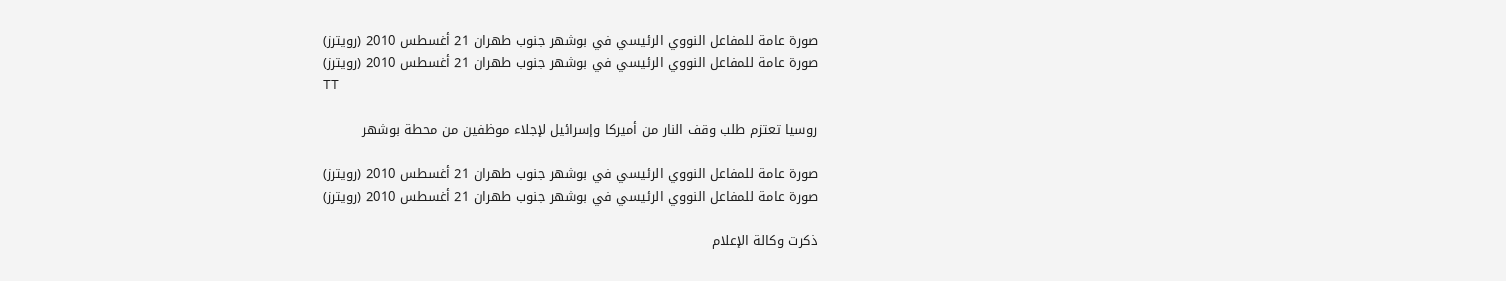صورة عامة للمفاعل النووي الرئيسي في بوشهر جنوب طهران 21 أغسطس 2010 (رويترز)
صورة عامة للمفاعل النووي الرئيسي في بوشهر جنوب طهران 21 أغسطس 2010 (رويترز)
TT

روسيا تعتزم طلب وقف النار من أميركا وإسرائيل لإجلاء موظفين من محطة بوشهر

صورة عامة للمفاعل النووي الرئيسي في بوشهر جنوب طهران 21 أغسطس 2010 (رويترز)
صورة عامة للمفاعل النووي الرئيسي في بوشهر جنوب طهران 21 أغسطس 2010 (رويترز)

ذكرت وكالة الإعلام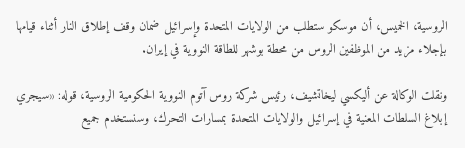الروسية، الخميس، أن موسكو ستطلب من الولايات المتحدة وإسرائيل ضمان وقف إطلاق النار أثناء قيامها بإجلاء مزيد من الموظفين الروس من محطة بوشهر للطاقة النووية في إيران.

ونقلت الوكالة عن أليكسي ليخاتشيف، رئيس شركة روس آتوم النووية الحكومية الروسية، قوله: «سيجري إبلاغ السلطات المعنية في إسرائيل والولايات المتحدة بمسارات التحرك، وسنستخدم جميع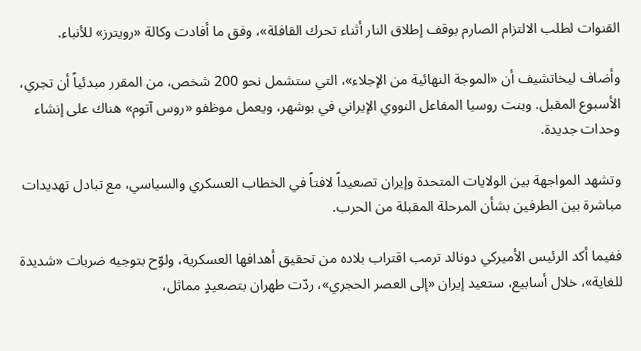القنوات لطلب الالتزام الصارم بوقف إطلاق النار أثناء تحرك القافلة»، وفق ما أفادت وكالة «رويترز» للأنباء.

وأضاف ليخاتشيف أن «الموجة النهائية من الإجلاء»، التي ستشمل نحو 200 شخص، من المقرر مبدئياً أن تجري، الأسبوع المقبل. وبنت روسيا المفاعل النووي الإيراني في بوشهر، ويعمل موظفو «روس آتوم» هناك على إنشاء وحدات جديدة.

وتشهد المواجهة بين الولايات المتحدة وإيران تصعيداً لافتاً في الخطاب العسكري والسياسي، مع تبادل تهديدات مباشرة بين الطرفين بشأن المرحلة المقبلة من الحرب.

ففيما أكد الرئيس الأميركي دونالد ترمب اقتراب بلاده من تحقيق أهدافها العسكرية، ولوّح بتوجيه ضربات «شديدة للغاية»، خلال أسابيع، ستعيد إيران «إلى العصر الحجري»، ردّت طهران بتصعيدٍ مماثل،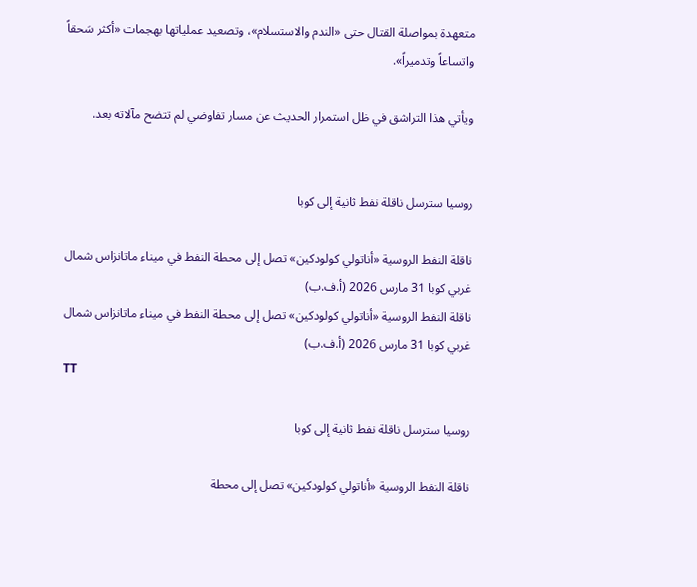متعهدة بمواصلة القتال حتى «الندم والاستسلام»، وتصعيد عملياتها بهجمات «أكثر سَحقاً واتساعاً وتدميراً».

ويأتي هذا التراشق في ظل استمرار الحديث عن مسار تفاوضي لم تتضح مآلاته بعد.


روسيا سترسل ناقلة نفط ثانية إلى كوبا

ناقلة النفط الروسية «أناتولي كولودكين» تصل إلى محطة النفط في ميناء ماتانزاس شمال غربي كوبا 31 مارس 2026 (أ.ف.ب)
ناقلة النفط الروسية «أناتولي كولودكين» تصل إلى محطة النفط في ميناء ماتانزاس شمال غربي كوبا 31 مارس 2026 (أ.ف.ب)
TT

روسيا سترسل ناقلة نفط ثانية إلى كوبا

ناقلة النفط الروسية «أناتولي كولودكين» تصل إلى محطة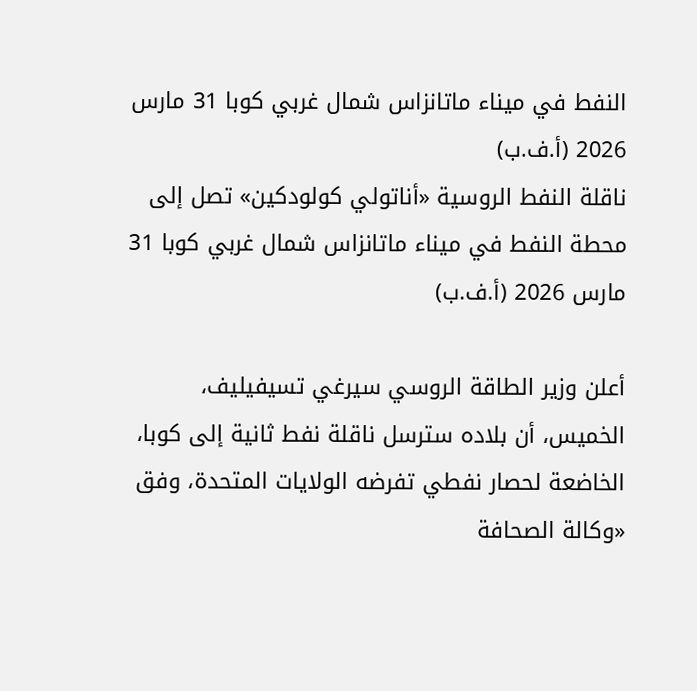النفط في ميناء ماتانزاس شمال غربي كوبا 31 مارس 2026 (أ.ف.ب)
ناقلة النفط الروسية «أناتولي كولودكين» تصل إلى محطة النفط في ميناء ماتانزاس شمال غربي كوبا 31 مارس 2026 (أ.ف.ب)

أعلن وزير الطاقة الروسي سيرغي تسيفيليف، الخميس، أن بلاده سترسل ناقلة نفط ثانية إلى كوبا، الخاضعة لحصار نفطي تفرضه الولايات المتحدة، وفق «وكالة الصحافة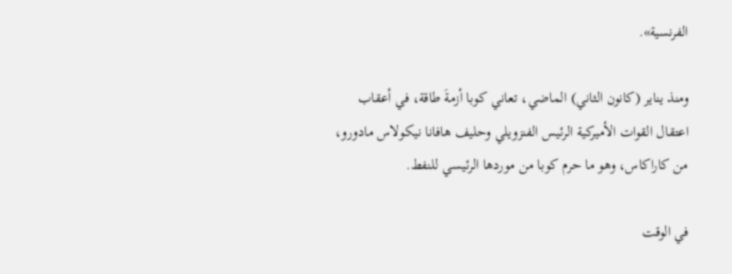الفرنسية».

ومنذ يناير (كانون الثاني) الماضي، تعاني كوبا أزمةَ طاقة، في أعقاب اعتقال القوات الأميركية الرئيس الفنزويلي وحليف هافانا نيكولاس مادورو، من كاراكاس، وهو ما حرم كوبا من موردها الرئيسي للنفط.

في الوقت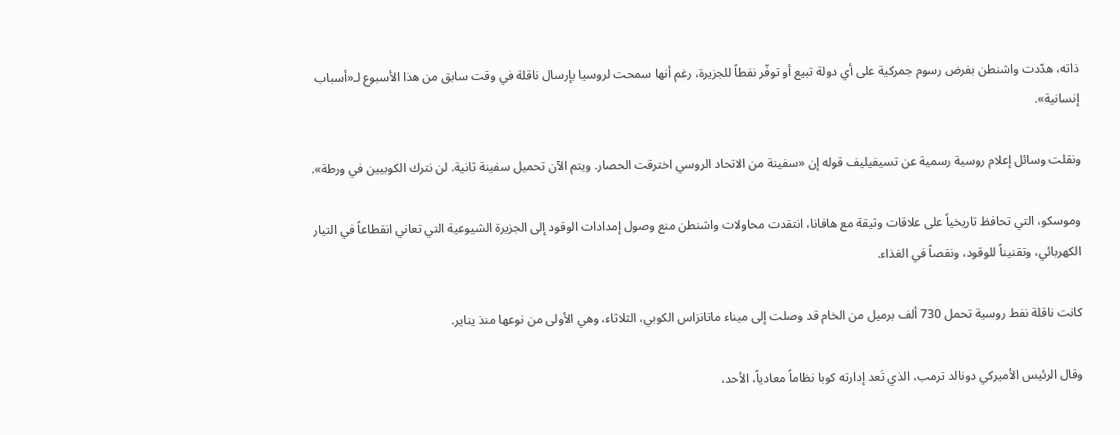ذاته، هدّدت واشنطن بفرض رسوم جمركية على أي دولة تبيع أو توفّر نفطاً للجزيرة، رغم أنها سمحت لروسيا بإرسال ناقلة في وقت سابق من هذا الأسبوع لـ«أسباب إنسانية».

ونقلت وسائل إعلام روسية رسمية عن تسيفيليف قوله إن «سفينة من الاتحاد الروسي اخترقت الحصار. ويتم الآن تحميل سفينة ثانية. لن نترك الكوبيين في ورطة».

وموسكو، التي تحافظ تاريخياً على علاقات وثيقة مع هافانا، انتقدت محاولات واشنطن منع وصول إمدادات الوقود إلى الجزيرة الشيوعية التي تعاني انقطاعاً في التيار الكهربائي، وتقنيناً للوقود، ونقصاً في الغذاء.

كانت ناقلة نفط روسية تحمل 730 ألف برميل من الخام قد وصلت إلى ميناء ماتانزاس الكوبي، الثلاثاء، وهي الأولى من نوعها منذ يناير.

وقال الرئيس الأميركي دونالد ترمب، الذي تَعد إدارته كوبا نظاماً معادياً، الأحد،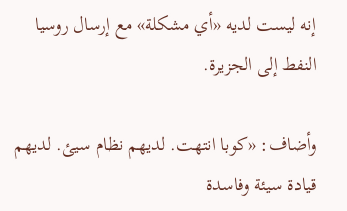إنه ليست لديه «أي مشكلة» مع إرسال روسيا النفط إلى الجزيرة.

وأضاف: «كوبا انتهت. لديهم نظام سيئ. لديهم قيادة سيئة وفاسدة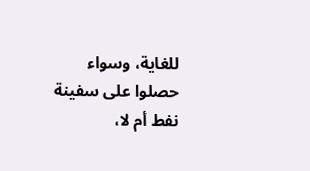للغاية، وسواء حصلوا على سفينة نفط أم لا،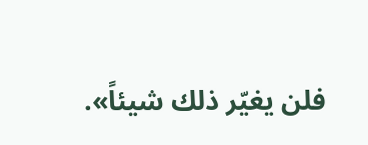فلن يغيّر ذلك شيئاً».